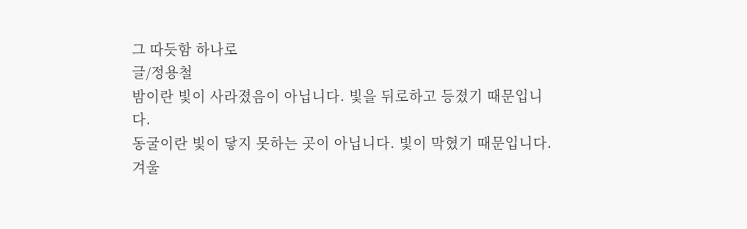그 따듯함 하나로
글/정용철
밤이란 빛이 사라졌음이 아닙니다. 빛을 뒤로하고 등졌기 때문입니다.
동굴이란 빛이 닿지 못하는 곳이 아닙니다. 빛이 막혔기 때문입니다.
겨울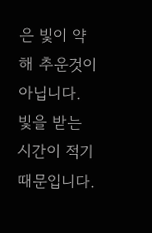은 빛이 약해 추운것이 아닙니다. 빛을 받는 시간이 적기 때문입니다.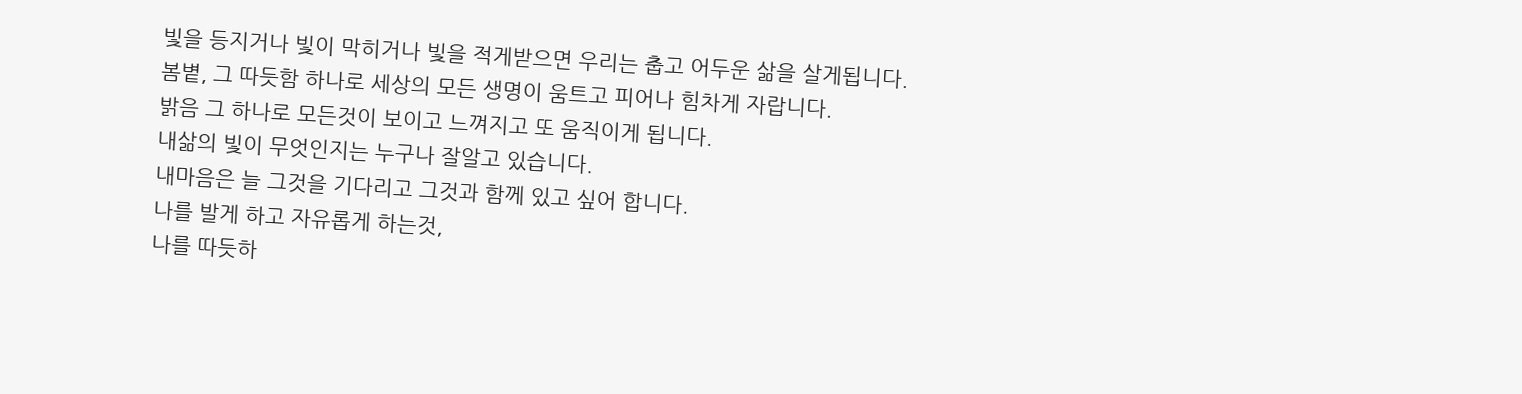빛을 등지거나 빛이 막히거나 빛을 적게받으면 우리는 춥고 어두운 삶을 살게됩니다.
봄볕, 그 따듯함 하나로 세상의 모든 생명이 움트고 피어나 힘차게 자랍니다.
밝음 그 하나로 모든것이 보이고 느껴지고 또 움직이게 됩니다.
내삶의 빛이 무엇인지는 누구나 잘알고 있습니다.
내마음은 늘 그것을 기다리고 그것과 함께 있고 싶어 합니다.
나를 발게 하고 자유롭게 하는것,
나를 따듯하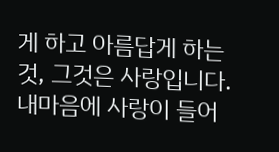게 하고 아름답게 하는것, 그것은 사랑입니다.
내마음에 사랑이 들어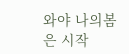와야 나의봄은 시작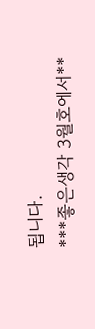됩니다.
***좋은생각 3월호에서**